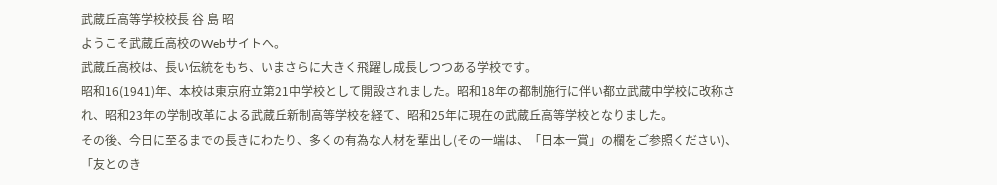武蔵丘高等学校校長 谷 島 昭
ようこそ武蔵丘高校のWebサイトへ。
武蔵丘高校は、長い伝統をもち、いまさらに大きく飛躍し成長しつつある学校です。
昭和16(1941)年、本校は東京府立第21中学校として開設されました。昭和18年の都制施行に伴い都立武蔵中学校に改称され、昭和23年の学制改革による武蔵丘新制高等学校を経て、昭和25年に現在の武蔵丘高等学校となりました。
その後、今日に至るまでの長きにわたり、多くの有為な人材を輩出し(その一端は、「日本一賞」の欄をご参照ください)、「友とのき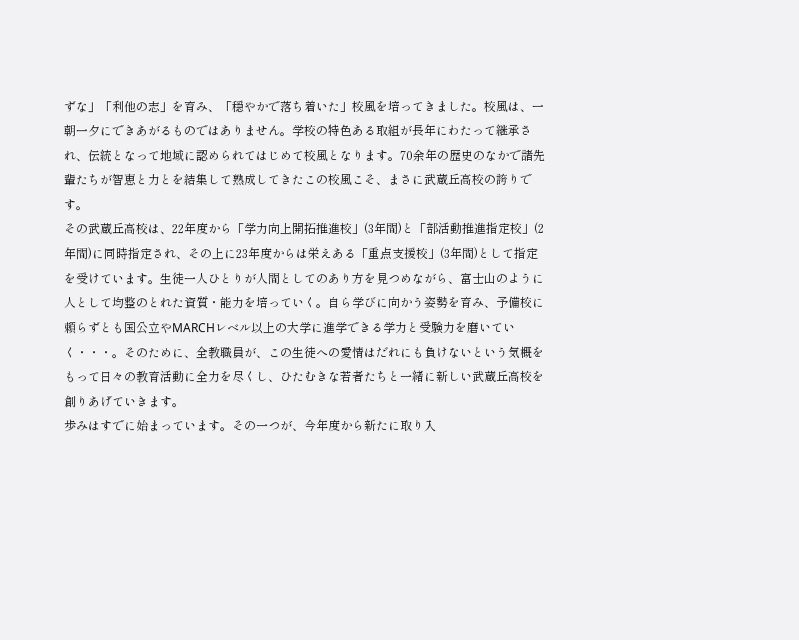ずな」「利他の志」を育み、「穏やかで落ち着いた」校風を培ってきました。校風は、一朝一夕にできあがるものではありません。学校の特色ある取組が長年にわたって継承され、伝統となって地域に認められてはじめて校風となります。70余年の歴史のなかで諸先輩たちが智恵と力とを結集して熟成してきたこの校風こそ、まさに武蔵丘高校の誇りです。
その武蔵丘高校は、22年度から「学力向上開拓推進校」(3年間)と「部活動推進指定校」(2年間)に同時指定され、その上に23年度からは栄えある「重点支援校」(3年間)として指定を受けています。生徒一人ひとりが人間としてのあり方を見つめながら、富士山のように人として均整のとれた資質・能力を培っていく。自ら学びに向かう姿勢を育み、予備校に頼らずとも国公立やMARCHレベル以上の大学に進学できる学力と受験力を磨いていく・・・。そのために、全教職員が、この生徒への愛情はだれにも負けないという気概をもって日々の教育活動に全力を尽くし、ひたむきな若者たちと一緒に新しい武蔵丘高校を創りあげていきます。
歩みはすでに始まっています。その一つが、今年度から新たに取り入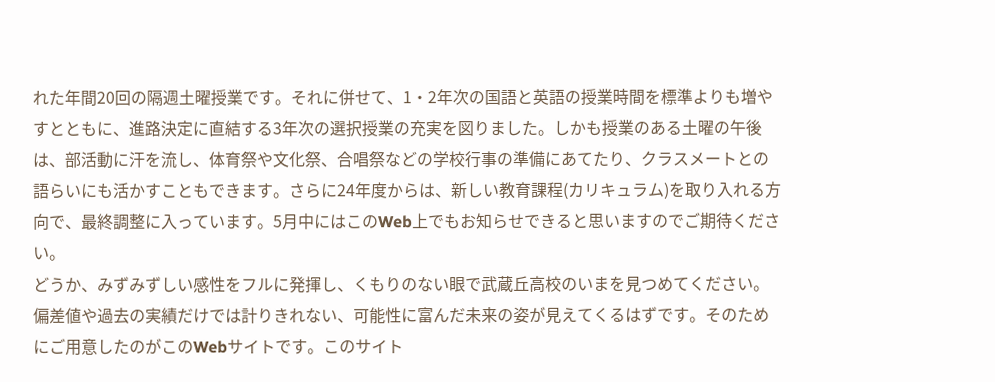れた年間20回の隔週土曜授業です。それに併せて、1・2年次の国語と英語の授業時間を標準よりも増やすとともに、進路決定に直結する3年次の選択授業の充実を図りました。しかも授業のある土曜の午後は、部活動に汗を流し、体育祭や文化祭、合唱祭などの学校行事の準備にあてたり、クラスメートとの語らいにも活かすこともできます。さらに24年度からは、新しい教育課程(カリキュラム)を取り入れる方向で、最終調整に入っています。5月中にはこのWeb上でもお知らせできると思いますのでご期待ください。
どうか、みずみずしい感性をフルに発揮し、くもりのない眼で武蔵丘高校のいまを見つめてください。偏差値や過去の実績だけでは計りきれない、可能性に富んだ未来の姿が見えてくるはずです。そのためにご用意したのがこのWebサイトです。このサイト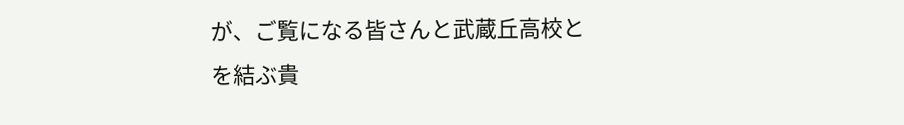が、ご覧になる皆さんと武蔵丘高校とを結ぶ貴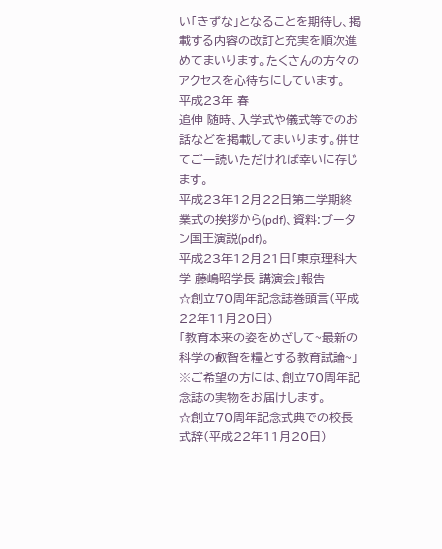い「きずな」となることを期待し、掲載する内容の改訂と充実を順次進めてまいります。たくさんの方々のアクセスを心待ちにしています。
平成23年 春
追伸 随時、入学式や儀式等でのお話などを掲載してまいります。併せてご一読いただければ幸いに存じます。
平成23年12月22日第二学期終業式の挨拶から(pdf)、資料:ブータン国王演説(pdf)。
平成23年12月21日「東京理科大学 藤嶋昭学長 講演会」報告
☆創立70周年記念誌巻頭言(平成22年11月20日)
「教育本来の姿をめざして~最新の科学の叡智を糧とする教育試論~」
※ご希望の方には、創立70周年記念誌の実物をお届けします。
☆創立70周年記念式典での校長式辞(平成22年11月20日)